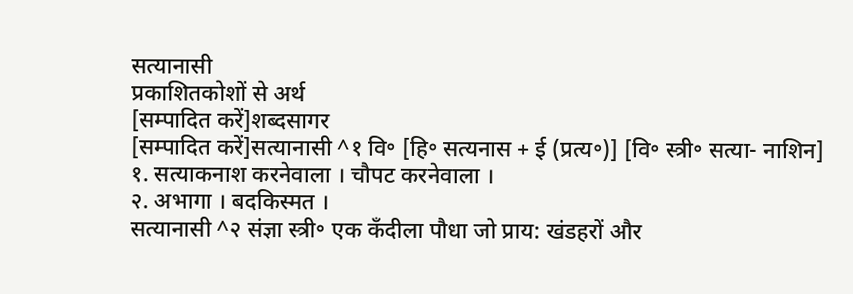सत्यानासी
प्रकाशितकोशों से अर्थ
[सम्पादित करें]शब्दसागर
[सम्पादित करें]सत्यानासी ^१ वि॰ [हि॰ सत्यनास + ई (प्रत्य॰)] [वि॰ स्त्री॰ सत्या- नाशिन]
१. सत्याकनाश करनेवाला । चौपट करनेवाला ।
२. अभागा । बदकिस्मत ।
सत्यानासी ^२ संज्ञा स्त्री॰ एक कँदीला पौधा जो प्राय: खंडहरों और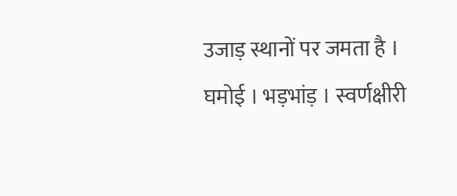उजाड़ स्थानों पर जमता है । घमोई । भड़भांड़ । स्वर्णक्षीरी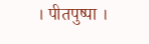। पीतपुष्पा ।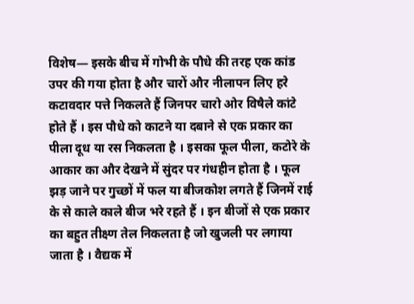विशेष— इसके बीच में गोभी के पौधे की तरह एक कांड उपर की गया होता है और चारों और नीलापन लिए हरे कटावदार पत्ते निकलते हैं जिनपर चारो ओर विषैले कांटे होते हैं । इस पौधे को काटने या दबाने से एक प्रकार का पीला दूध या रस निकलता है । इसका फूल पीला, कटोरे के आकार का और देखने में सुंदर पर गंधहीन होता है । फूल झड़ जाने पर गुच्छों में फल या बीजकोश लगते हैं जिनमें राई के से काले काले बीज भरे रहते हैं । इन बीजों से एक प्रकार का बहुत तीक्ष्ण तेल निकलता है जो खुजली पर लगाया जाता है । वैद्यक में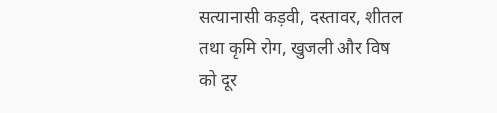सत्यानासी कड़वी, दस्तावर, शीतल तथा कृमि रोग, खुजली और विष को दूर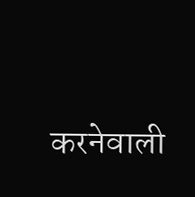करनेवाली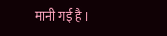मानी गई है ।